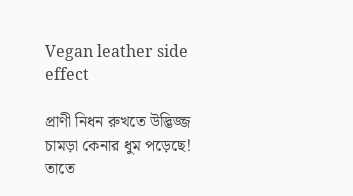Vegan leather side effect

প্রাণী নিধন রুখতে উদ্ভিজ্জ চামড়া কেনার ধুম পড়েছে! তাতে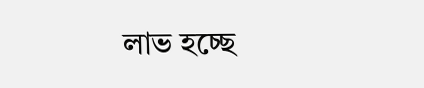লাভ হচ্ছে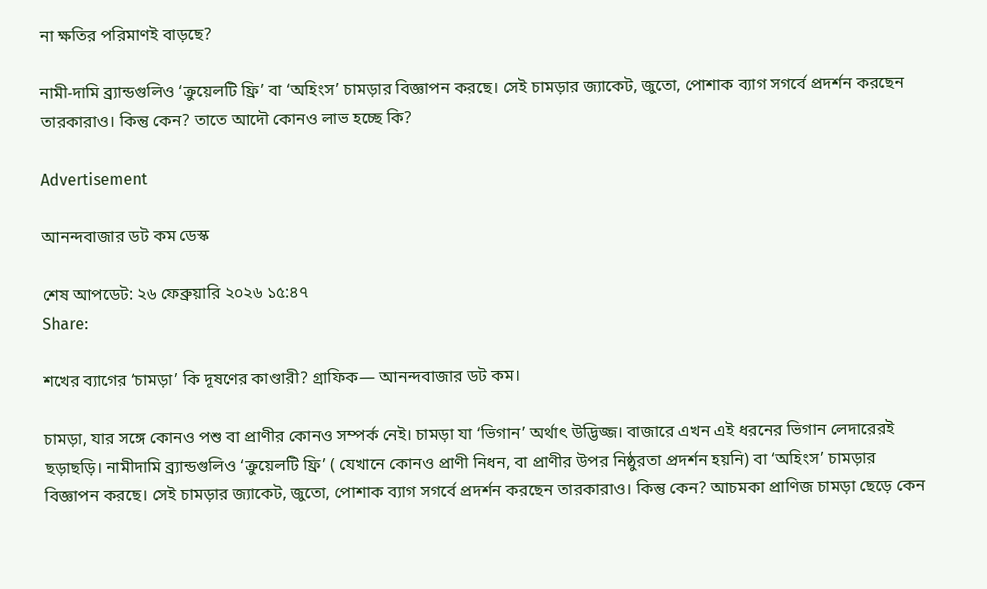না ক্ষতির পরিমাণই বাড়ছে?

নামী-দামি ব্র্যান্ডগুলিও ‘ক্রুয়েলটি ফ্রি’ বা ‘অহিংস’ চামড়ার বিজ্ঞাপন করছে। সেই চামড়ার জ্যাকেট, জুতো, পোশাক ব্যাগ সগর্বে প্রদর্শন করছেন তারকারাও। কিন্তু কেন? তাতে আদৌ কোনও লাভ হচ্ছে কি?

Advertisement

আনন্দবাজার ডট কম ডেস্ক

শেষ আপডেট: ২৬ ফেব্রুয়ারি ২০২৬ ১৫:৪৭
Share:

শখের ব্যাগের ‘চামড়া’ কি দূষণের কাণ্ডারী? গ্রাফিক— আনন্দবাজার ডট কম।

চামড়া, যার সঙ্গে কোনও পশু বা প্রাণীর কোনও সম্পর্ক নেই। চামড়া যা ‘ভিগান’ অর্থাৎ উদ্ভিজ্জ। বাজারে এখন এই ধরনের ভিগান লেদারেরই ছড়াছড়ি। নামীদামি ব্র্যান্ডগুলিও ‘ক্রুয়েলটি ফ্রি’ ( যেখানে কোনও প্রাণী নিধন, বা প্রাণীর উপর নিষ্ঠুরতা প্রদর্শন হয়নি) বা ‘অহিংস’ চামড়ার বিজ্ঞাপন করছে। সেই চামড়ার জ্যাকেট, জুতো, পোশাক ব্যাগ সগর্বে প্রদর্শন করছেন তারকারাও। কিন্তু কেন? আচমকা প্রাণিজ চামড়া ছেড়ে কেন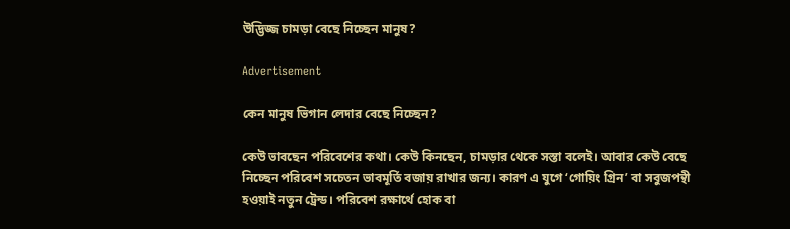উদ্ভিজ্জ চামড়া বেছে নিচ্ছেন মানুষ?

Advertisement

কেন মানুষ ভিগান লেদার বেছে নিচ্ছেন?

কেউ ভাবছেন পরিবেশের কথা। কেউ কিনছেন, চামড়ার থেকে সস্তা বলেই। আবার কেউ বেছে নিচ্ছেন পরিবেশ সচেতন ভাবমূর্তি বজায় রাখার জন্য। কারণ এ যুগে ‘গোয়িং গ্রিন’ বা সবুজপন্থী হওয়াই নতুন ট্রেন্ড। পরিবেশ রক্ষার্থে হোক বা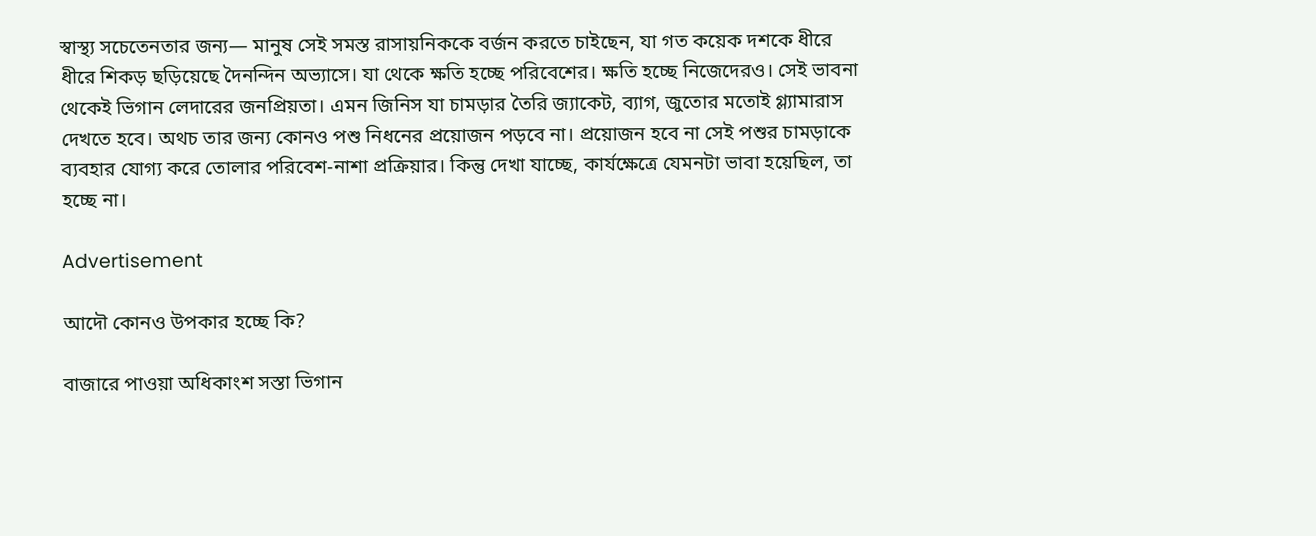স্বাস্থ্য সচেতেনতার জন্য— মানুষ সেই সমস্ত রাসায়নিককে বর্জন করতে চাইছেন, যা গত কয়েক দশকে ধীরে ধীরে শিকড় ছড়িয়েছে দৈনন্দিন অভ্যাসে। যা থেকে ক্ষতি হচ্ছে পরিবেশের। ক্ষতি হচ্ছে নিজেদেরও। সেই ভাবনা থেকেই ভিগান লেদারের জনপ্রিয়তা। এমন জিনিস যা চামড়ার তৈরি জ্যাকেট, ব্যাগ, জুতোর মতোই গ্ল্যামারাস দেখতে হবে। অথচ তার জন্য কোনও পশু নিধনের প্রয়োজন পড়বে না। প্রয়োজন হবে না সেই পশুর চামড়াকে ব্যবহার যোগ্য করে তোলার পরিবেশ-নাশা প্রক্রিয়ার। কিন্তু দেখা যাচ্ছে, কার্যক্ষেত্রে যেমনটা ভাবা হয়েছিল, তা হচ্ছে না।

Advertisement

আদৌ কোনও উপকার হচ্ছে কি?

বাজারে পাওয়া অধিকাংশ সস্তা ভিগান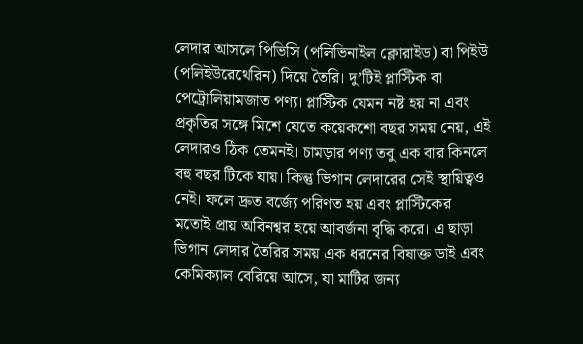লেদার আসলে পিভিসি (পলিভিনাইল ক্লোরাইড) বা পিইউ (পলিইউরেথেরিন) দিয়ে তৈরি। দু’টিই প্লাস্টিক বা পেট্রোলিয়ামজাত পণ্য। প্লাস্টিক যেমন নষ্ট হয় না এবং প্রকৃতির সঙ্গে মিশে যেতে কয়েকশো বছর সময় নেয়, এই লেদারও ঠিক তেমনই। চামড়ার পণ্য তবু এক বার কিনলে বহু বছর টিকে যায়। কিন্তু ভিগান লেদারের সেই স্থায়িত্বও নেই। ফলে দ্রুত বর্জ্যে পরিণত হয় এবং প্লাস্টিকের মতোই প্রায় অবিনশ্বর হয়ে আবর্জনা বৃদ্ধি করে। এ ছাড়া ভিগান লেদার তৈরির সময় এক ধরনের বিষাক্ত ডাই এবং কেমিক্যাল বেরিয়ে আসে, যা মাটির জন্য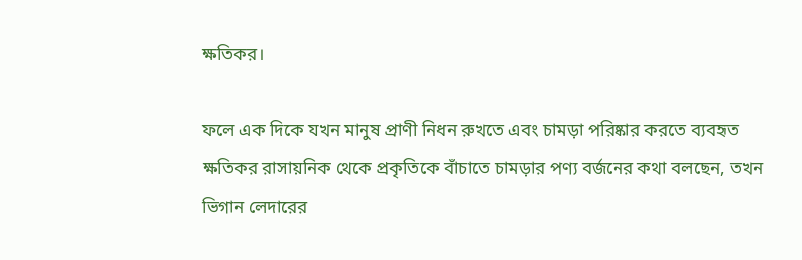ক্ষতিকর।

ফলে এক দিকে যখন মানুষ প্রাণী নিধন রুখতে এবং চামড়া পরিষ্কার করতে ব্যবহৃত ক্ষতিকর রাসায়নিক থেকে প্রকৃতিকে বাঁচাতে চামড়ার পণ্য বর্জনের কথা বলছেন, তখন ভিগান লেদারের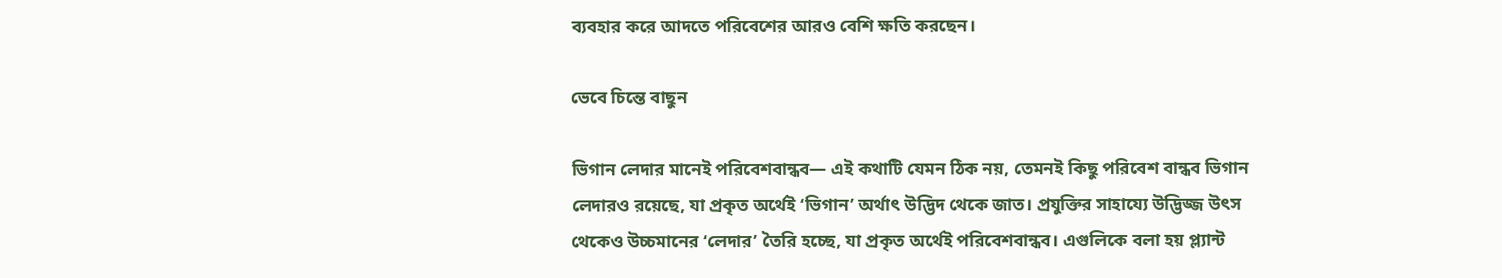ব্যবহার করে আদতে পরিবেশের আরও বেশি ক্ষতি করছেন।

ভেবে চিন্তে বাছুন

ভিগান লেদার মানেই পরিবেশবান্ধব— এই কথাটি যেমন ঠিক নয়, তেমনই কিছু পরিবেশ বান্ধব ভিগান লেদারও রয়েছে, যা প্রকৃত অর্থেই ‘ভিগান’ অর্থাৎ উদ্ভিদ থেকে জাত। প্রযুক্তির সাহায্যে উদ্ভিজ্জ উৎস থেকেও উচ্চমানের ‘লেদার’ তৈরি হচ্ছে, যা প্রকৃত অর্থেই পরিবেশবান্ধব। এগুলিকে বলা হয় প্ল্যান্ট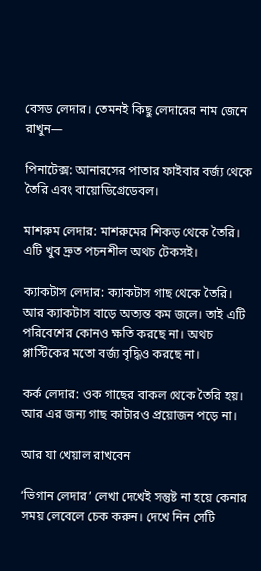বেসড লেদার। তেমনই কিছু লেদারের নাম জেনে রাখুন—

পিনাটেক্স: আনারসের পাতার ফাইবার বর্জ্য থেকে তৈরি এবং বায়োডিগ্রেডেবল।

মাশরুম লেদার: মাশরুমের শিকড় থেকে তৈরি। এটি খুব দ্রুত পচনশীল অথচ টেকসই।

ক্যাকটাস লেদার: ক্যাকটাস গাছ থেকে তৈরি। আর ক্যাকটাস বাড়ে অত্যন্ত কম জলে। তাই এটি পরিবেশের কোনও ক্ষতি করছে না। অথচ প্লাস্টিকের মতো বর্জ্য বৃদ্ধিও করছে না।

কর্ক লেদার: ওক গাছের বাকল থেকে তৈরি হয়। আর এর জন্য গাছ কাটারও প্রয়োজন পড়ে না।

আর যা খেয়াল রাখবেন

‘ভিগান লেদার’ লেখা দেখেই সন্তুষ্ট না হয়ে কেনার সময় লেবেলে চেক করুন। দেখে নিন সেটি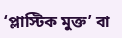‘প্লাস্টিক মুক্ত’ বা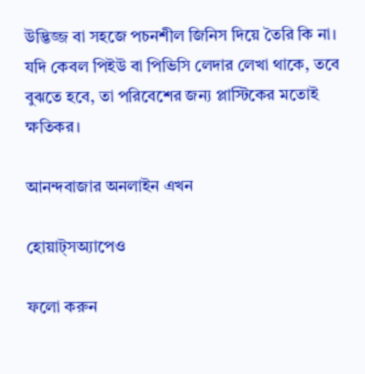উদ্ভিজ্জ বা সহজে পচনশীল জিনিস দিয়ে তৈরি কি না। যদি কেবল পিইউ বা পিভিসি লেদার লেখা থাকে, তবে বুঝতে হবে, তা পরিবেশের জন্য প্লাস্টিকের মতোই ক্ষতিকর।

আনন্দবাজার অনলাইন এখন

হোয়াট্‌সঅ্যাপেও

ফলো করুন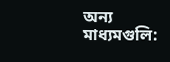অন্য মাধ্যমগুলি: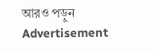আরও পড়ুন
Advertisement